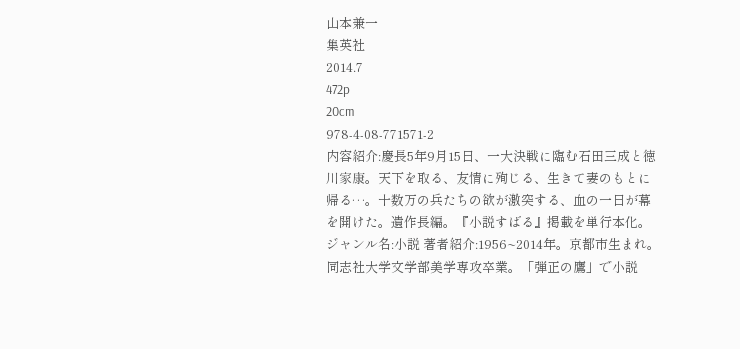山本兼一
集英社
2014.7
472p
20cm
978-4-08-771571-2
内容紹介:慶長5年9月15日、一大決戦に臨む石田三成と徳川家康。天下を取る、友情に殉じる、生きて妻のもとに帰る…。十数万の兵たちの欲が激突する、血の一日が幕を開けた。遺作長編。『小説すばる』掲載を単行本化。 ジャンル名:小説 著者紹介:1956~2014年。京都市生まれ。同志社大学文学部美学専攻卒業。「弾正の鷹」で小説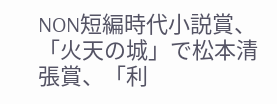NON短編時代小説賞、「火天の城」で松本清張賞、「利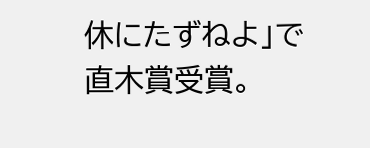休にたずねよ」で直木賞受賞。